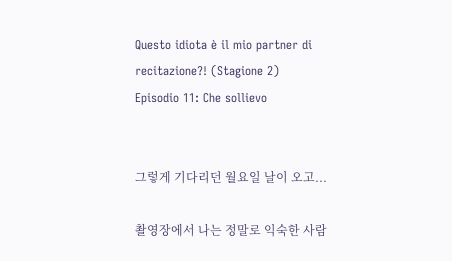Questo idiota è il mio partner di recitazione?! (Stagione 2)
Episodio 11: Che sollievo


그렇게 기다리던 월요일 날이 오고...

촬영장에서 나는 정말로 익숙한 사람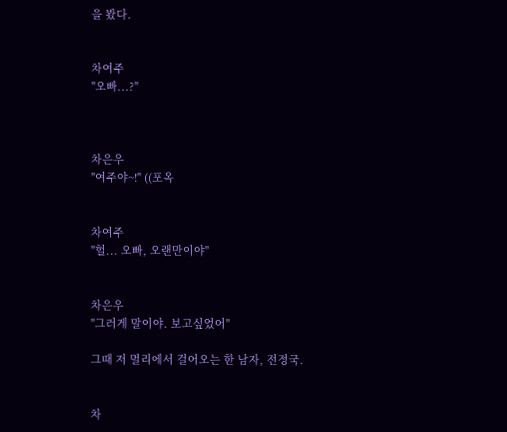을 봤다.


차여주
"오빠...?"



차은우
"여주야~!" ((포옥


차여주
"헐... 오빠, 오랜만이야"


차은우
"그러게 말이야. 보고싶었어"

그때 저 멀리에서 걸어오는 한 남자, 전정국.


차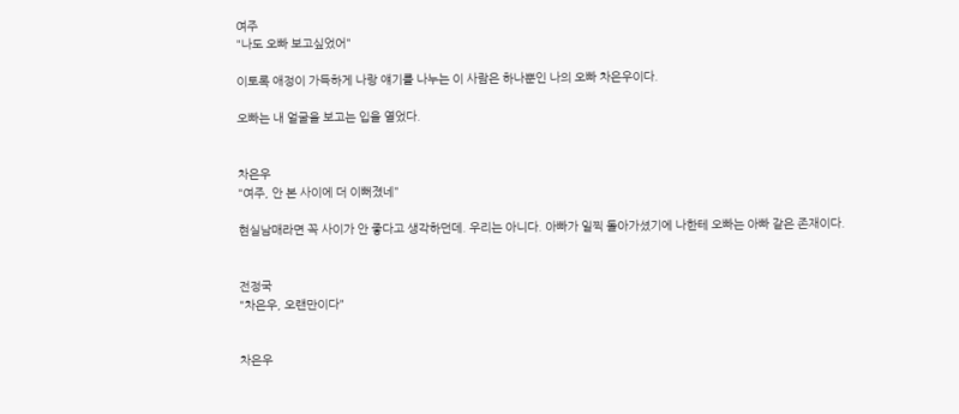여주
"나도 오빠 보고싶었어"

이토록 애정이 가득하게 나랑 얘기를 나누는 이 사람은 하나뿐인 나의 오빠 차은우이다.

오빠는 내 얼굴을 보고는 입을 열었다.


차은우
"여주, 안 본 사이에 더 이뻐졌네"

현실남매라면 꼭 사이가 안 좋다고 생각하던데. 우리는 아니다. 아빠가 일찍 돌아가셨기에 나한테 오빠는 아빠 같은 존재이다.


전정국
"차은우, 오랜만이다"


차은우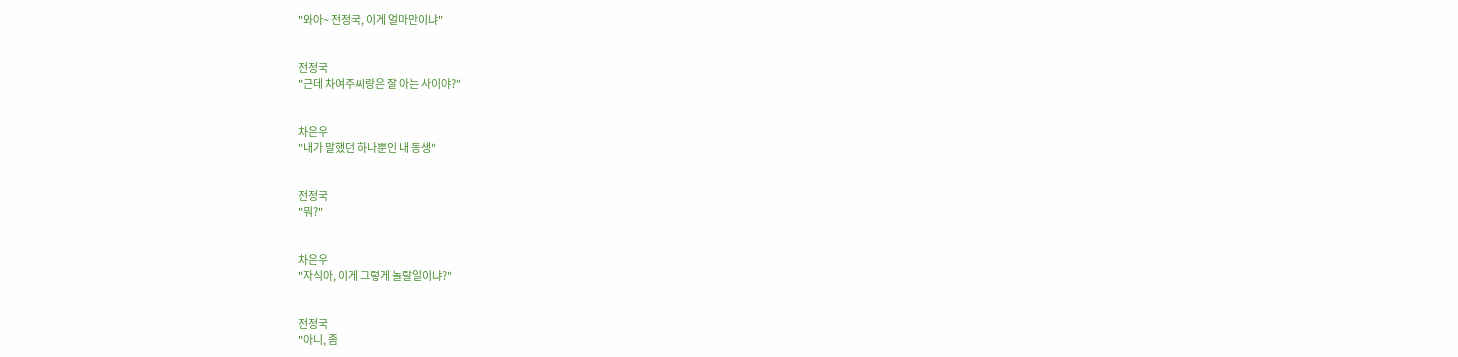"와아~ 전정국, 이게 얼마만이냐"


전정국
"근데 차여주씨랑은 잘 아는 사이야?"


차은우
"내가 말했던 하나뿐인 내 동생"


전정국
"뭐?"


차은우
"자식아, 이게 그렇게 놀랄일이냐?"


전정국
"아니, 좀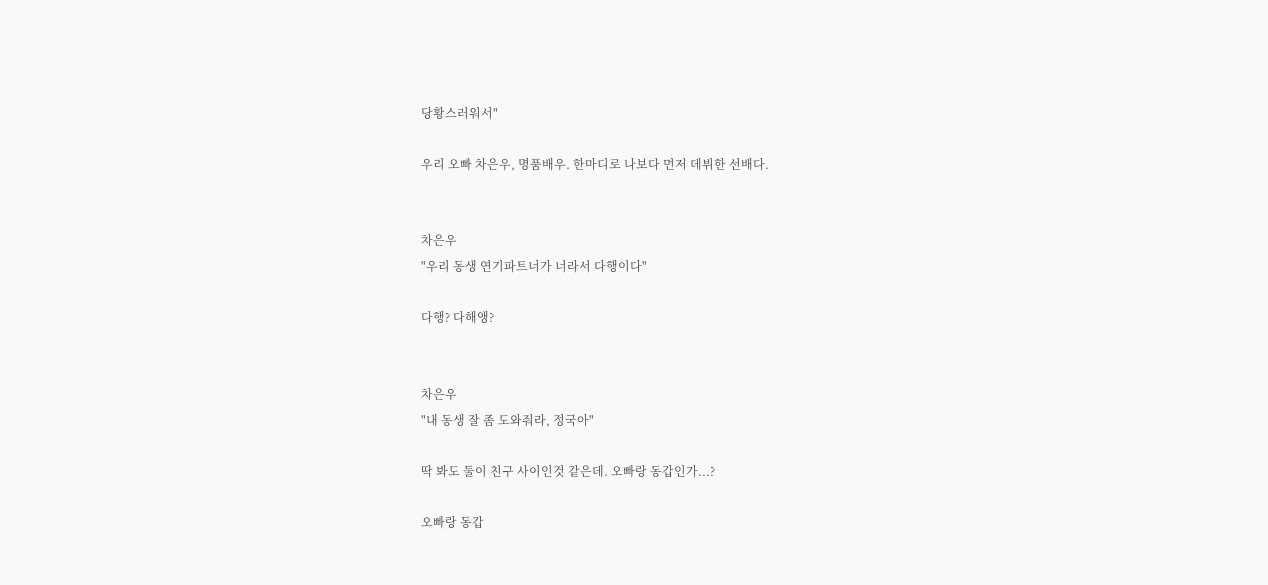당황스러워서"

우리 오빠 차은우, 명품배우. 한마디로 나보다 먼저 데뷔한 선배다.


차은우
"우리 동생 연기파트너가 너라서 다행이다"

다행? 다해앵?


차은우
"내 동생 잘 좀 도와줘라, 정국아"

딱 봐도 둘이 친구 사이인것 같은데. 오빠랑 동갑인가...?

오빠랑 동갑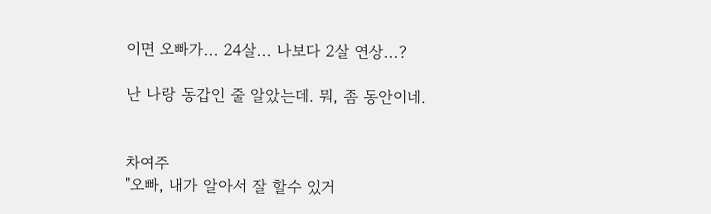이면 오빠가... 24살... 나보다 2살 연상...?

난 나랑 동갑인 줄 알았는데. 뭐, 좀 동안이네.


차여주
"오빠, 내가 알아서 잘 할수 있거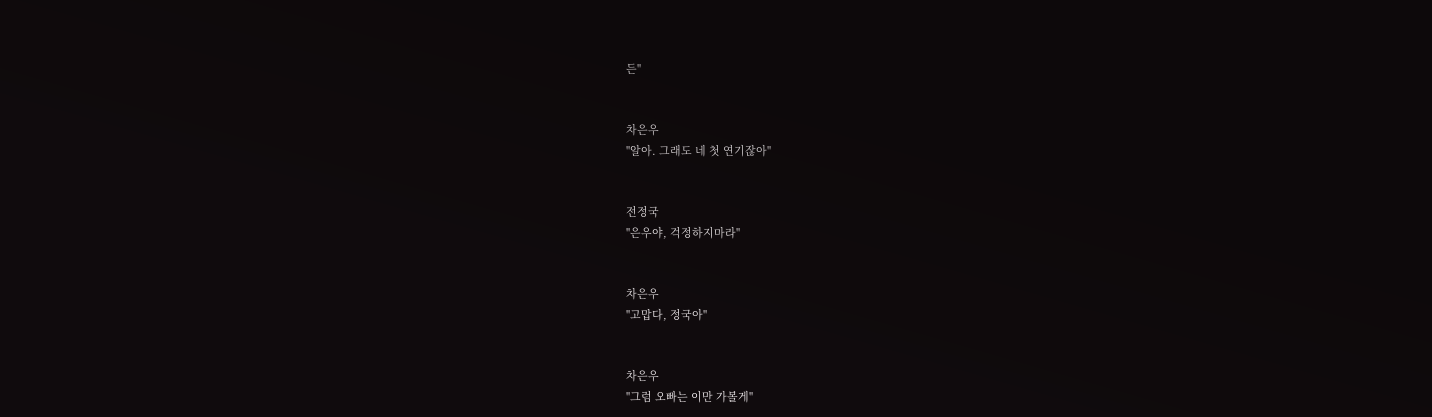든"


차은우
"알아. 그래도 네 첫 연기잖아"


전정국
"은우야, 걱정하지마라"


차은우
"고맙다, 정국아"


차은우
"그럼 오빠는 이만 가볼게"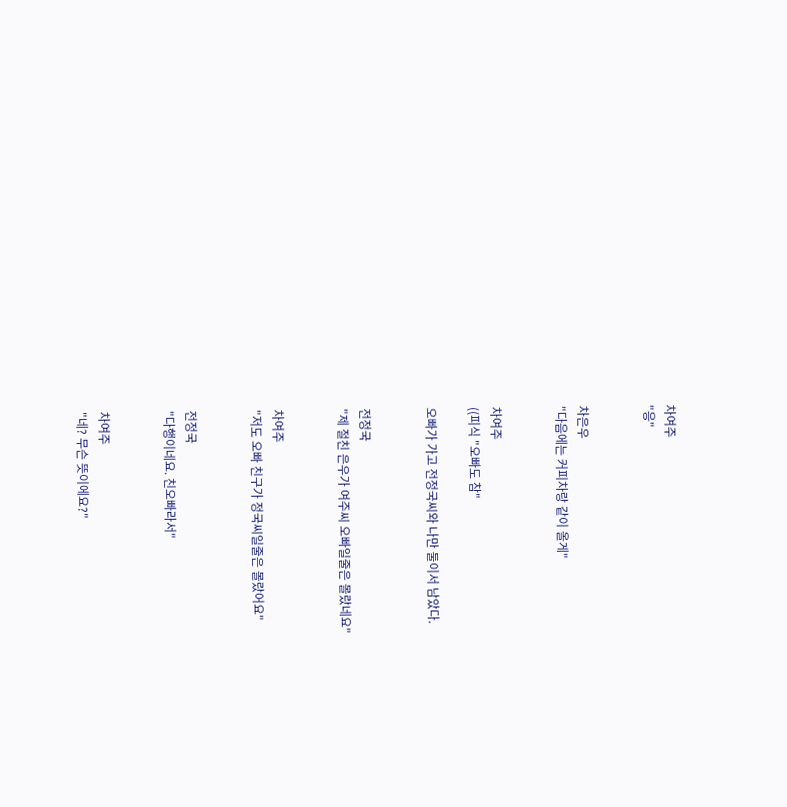차여주
"응"


차은우
"다음에는 커피차랑 같이 올게"


차여주
((피식 "오빠도 참"

오빠가 가고 전정국씨와 나만 둘이서 남았다.


전정국
"제 절친 은우가 여주씨 오빠일줄은 몰랐네요"


차여주
"저도 오빠 친구가 정국씨일줄은 몰랐어요"


전정국
"다행이네요. 친오빠라서"


차여주
"네? 무슨 뜻이에요?"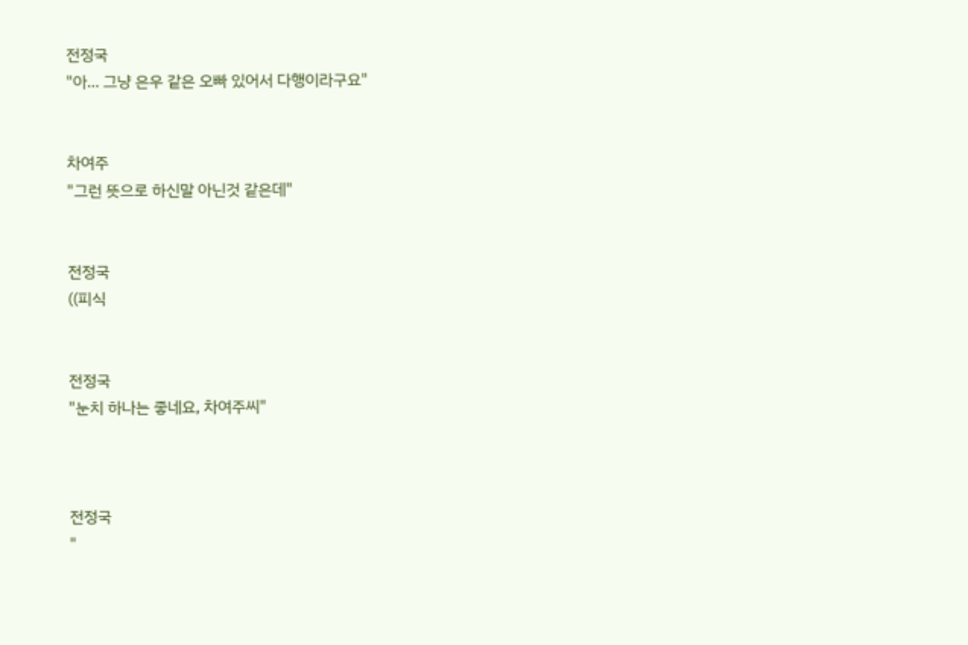전정국
"아... 그냥 은우 같은 오빠 있어서 다행이라구요"


차여주
"그런 뜻으로 하신말 아닌것 같은데"


전정국
((피식


전정국
"눈치 하나는 좋네요, 차여주씨"



전정국
"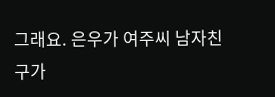그래요. 은우가 여주씨 남자친구가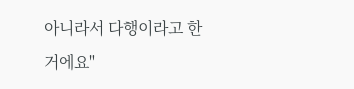아니라서 다행이라고 한거에요"